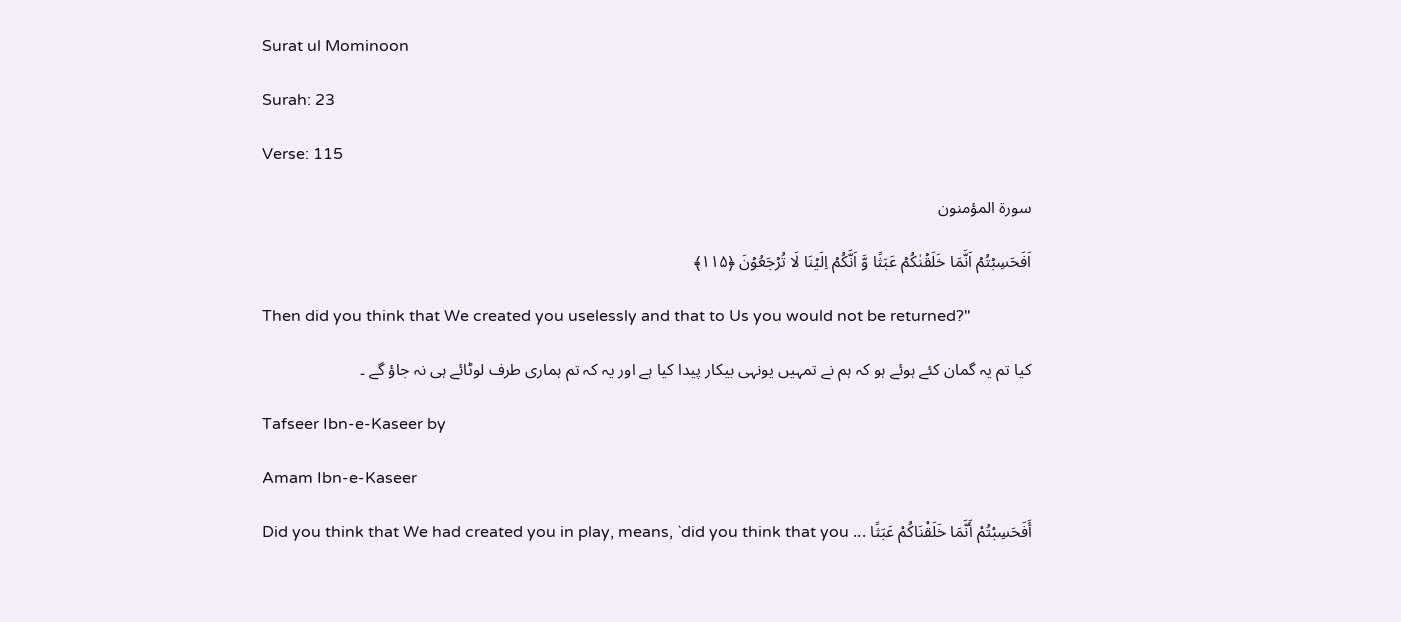Surat ul Mominoon

Surah: 23

Verse: 115

سورة المؤمنون

اَفَحَسِبۡتُمۡ اَنَّمَا خَلَقۡنٰکُمۡ عَبَثًا وَّ اَنَّکُمۡ اِلَیۡنَا لَا تُرۡجَعُوۡنَ ﴿۱۱۵﴾

Then did you think that We created you uselessly and that to Us you would not be returned?"

کیا تم یہ گمان کئے ہوئے ہو کہ ہم نے تمہیں یونہی بیکار پیدا کیا ہے اور یہ کہ تم ہماری طرف لوٹائے ہی نہ جاؤ گے ۔

Tafseer Ibn-e-Kaseer by

Amam Ibn-e-Kaseer

أَفَحَسِبْتُمْ أَنَّمَا خَلَقْنَاكُمْ عَبَثًا ... Did you think that We had created you in play, means, `did you think that you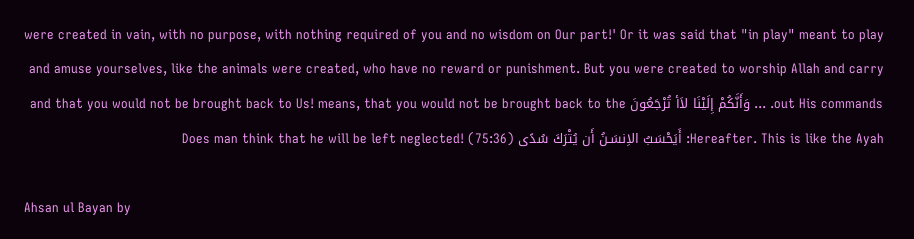were created in vain, with no purpose, with nothing required of you and no wisdom on Our part!' Or it was said that "in play" meant to play and amuse yourselves, like the animals were created, who have no reward or punishment. But you were created to worship Allah and carry out His commands. ... وَأَنَّكُمْ إِلَيْنَا لاَأ تُرْجَعُونَ and that you would not be brought back to Us! means, that you would not be brought back to the Hereafter. This is like the Ayah: أَيَحْسَبُ الاِنسَـنُ أَن يُتْرَكَ سُدًى Does man think that he will be left neglected! (75:36)

Ahsan ul Bayan by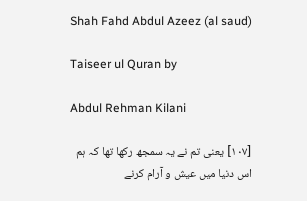Shah Fahd Abdul Azeez (al saud)

Taiseer ul Quran by

Abdul Rehman Kilani

[١٠٧] یعنی تم نے یہ سمجھ رکھا تھا کہ ہم اس دنیا میں عیش و آرام کرنے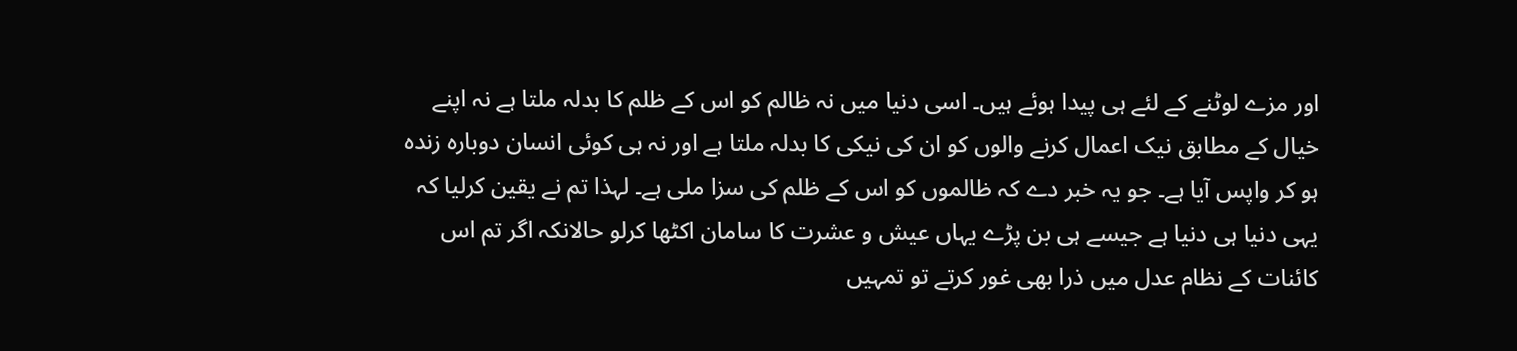اور مزے لوٹنے کے لئے ہی پیدا ہوئے ہیں۔ اسی دنیا میں نہ ظالم کو اس کے ظلم کا بدلہ ملتا ہے نہ اپنے خیال کے مطابق نیک اعمال کرنے والوں کو ان کی نیکی کا بدلہ ملتا ہے اور نہ ہی کوئی انسان دوبارہ زندہ ہو کر واپس آیا ہے۔ جو یہ خبر دے کہ ظالموں کو اس کے ظلم کی سزا ملی ہے۔ لہذا تم نے یقین کرلیا کہ یہی دنیا ہی دنیا ہے جیسے ہی بن پڑے یہاں عیش و عشرت کا سامان اکٹھا کرلو حالانکہ اگر تم اس کائنات کے نظام عدل میں ذرا بھی غور کرتے تو تمہیں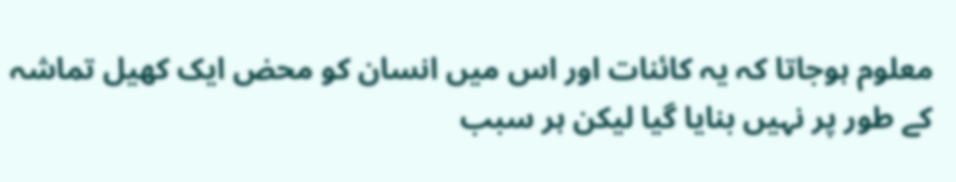معلوم ہوجاتا کہ یہ کائنات اور اس میں انسان کو محض ایک کھیل تماشہ کے طور پر نہیں بنایا گیا لیکن ہر سبب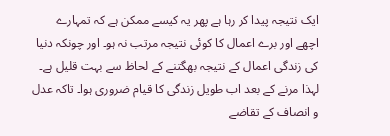ایک نتیجہ پیدا کر رہا ہے پھر یہ کیسے ممکن ہے کہ تمہارے اچھے اور برے اعمال کا کوئی نتیجہ مرتب نہ ہو۔ اور چونکہ دنیا کی زندگی اعمال کے نتیجہ بھگتنے کے لحاظ سے بہت قلیل ہے۔ لہذا مرنے کے بعد اب طویل زندگی کا قیام ضروری ہوا۔ تاکہ عدل و انصاف کے تقاضے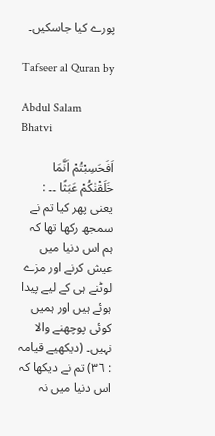پورے کیا جاسکیں۔

Tafseer al Quran by

Abdul Salam Bhatvi

اَفَحَسِبْتُمْ اَنَّمَا خَلَقْنٰكُمْ عَبَثًا ۔۔ : یعنی پھر کیا تم نے سمجھ رکھا تھا کہ ہم اس دنیا میں عیش کرنے اور مزے لوٹنے ہی کے لیے پیدا ہوئے ہیں اور ہمیں کوئی پوچھنے والا نہیں۔ (دیکھیے قیامہ : ٣٦) تم نے دیکھا کہ اس دنیا میں نہ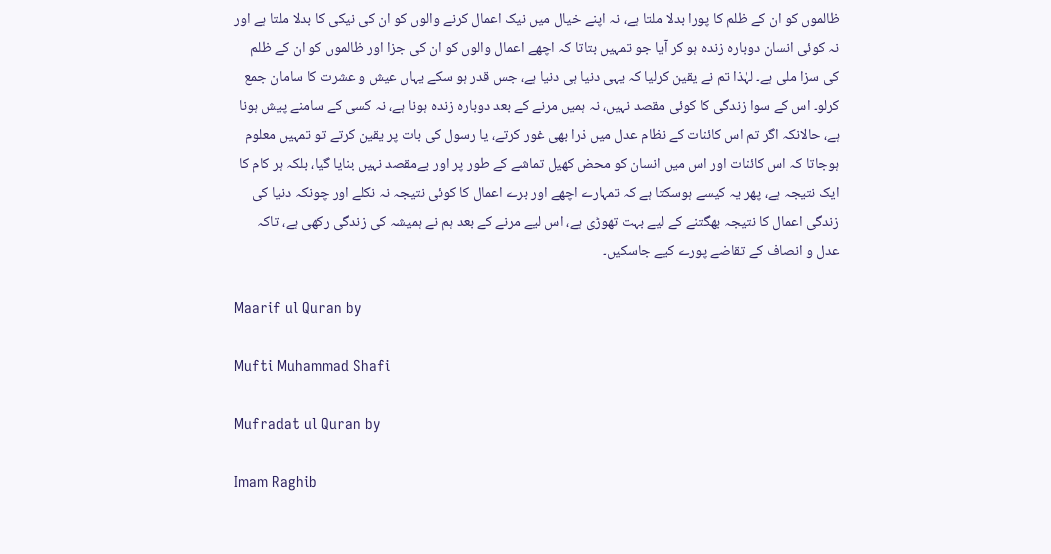ظالموں کو ان کے ظلم کا پورا بدلا ملتا ہے، نہ اپنے خیال میں نیک اعمال کرنے والوں کو ان کی نیکی کا بدلا ملتا ہے اور نہ کوئی انسان دوبارہ زندہ ہو کر آیا جو تمہیں بتاتا کہ اچھے اعمال والوں کو ان کی جزا اور ظالموں کو ان کے ظلم کی سزا ملی ہے۔ لہٰذا تم نے یقین کرلیا کہ یہی دنیا ہی دنیا ہے، جس قدر ہو سکے یہاں عیش و عشرت کا سامان جمع کرلو۔ اس کے سوا زندگی کا کوئی مقصد نہیں، نہ ہمیں مرنے کے بعد دوبارہ زندہ ہونا ہے، نہ کسی کے سامنے پیش ہونا ہے، حالانکہ اگر تم اس کائنات کے نظام عدل میں ذرا بھی غور کرتے، یا رسول کی بات پر یقین کرتے تو تمہیں معلوم ہوجاتا کہ اس کائنات اور اس میں انسان کو محض کھیل تماشے کے طور پر اور بےمقصد نہیں بنایا گیا، بلکہ ہر کام کا ایک نتیجہ ہے، پھر یہ کیسے ہوسکتا ہے کہ تمہارے اچھے اور برے اعمال کا کوئی نتیجہ نہ نکلے اور چونکہ دنیا کی زندگی اعمال کا نتیجہ بھگتنے کے لیے بہت تھوڑی ہے، اس لیے مرنے کے بعد ہم نے ہمیشہ کی زندگی رکھی ہے، تاکہ عدل و انصاف کے تقاضے پورے کیے جاسکیں۔

Maarif ul Quran by

Mufti Muhammad Shafi

Mufradat ul Quran by

Imam Raghib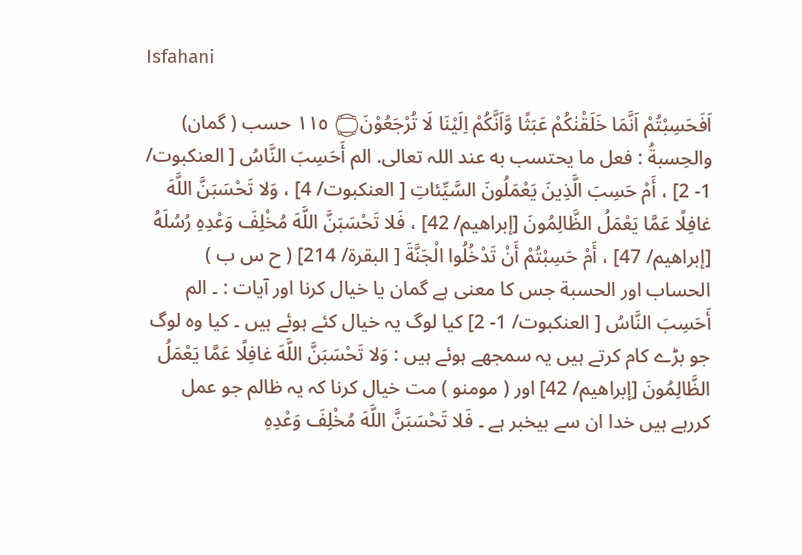Isfahani

اَفَحَسِبْتُمْ اَنَّمَا خَلَقْنٰكُمْ عَبَثًا وَّاَنَّكُمْ اِلَيْنَا لَا تُرْجَعُوْنَ۝ ١١٥ حسب ( گمان) والحِسبةُ : فعل ما يحتسب به عند اللہ تعالی. الم أَحَسِبَ النَّاسُ [ العنکبوت/ 1- 2] ، أَمْ حَسِبَ الَّذِينَ يَعْمَلُونَ السَّيِّئاتِ [ العنکبوت/ 4] ، وَلا تَحْسَبَنَّ اللَّهَ غافِلًا عَمَّا يَعْمَلُ الظَّالِمُونَ [إبراهيم/ 42] ، فَلا تَحْسَبَنَّ اللَّهَ مُخْلِفَ وَعْدِهِ رُسُلَهُ [إبراهيم/ 47] ، أَمْ حَسِبْتُمْ أَنْ تَدْخُلُوا الْجَنَّةَ [ البقرة/ 214] ( ح س ب ) الحساب اور الحسبة جس کا معنی ہے گمان یا خیال کرنا اور آیات : ۔ الم أَحَسِبَ النَّاسُ [ العنکبوت/ 1- 2] کیا لوگ یہ خیال کئے ہوئے ہیں ۔ کیا وہ لوگ جو بڑے کام کرتے ہیں یہ سمجھے ہوئے ہیں : وَلا تَحْسَبَنَّ اللَّهَ غافِلًا عَمَّا يَعْمَلُ الظَّالِمُونَ [إبراهيم/ 42] اور ( مومنو ) مت خیال کرنا کہ یہ ظالم جو عمل کررہے ہیں خدا ان سے بیخبر ہے ۔ فَلا تَحْسَبَنَّ اللَّهَ مُخْلِفَ وَعْدِهِ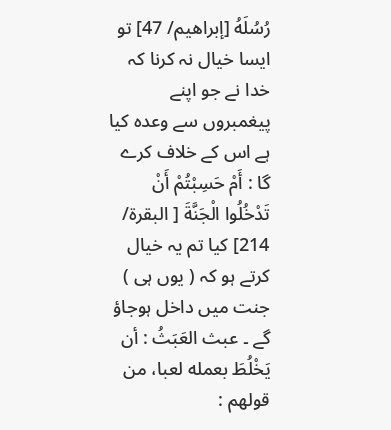رُسُلَهُ [إبراهيم/ 47] تو ایسا خیال نہ کرنا کہ خدا نے جو اپنے پیغمبروں سے وعدہ کیا ہے اس کے خلاف کرے گا : أَمْ حَسِبْتُمْ أَنْ تَدْخُلُوا الْجَنَّةَ [ البقرة/ 214] کیا تم یہ خیال کرتے ہو کہ ( یوں ہی ) جنت میں داخل ہوجاؤ گے ۔ عبث العَبَثُ : أن يَخْلُطَ بعمله لعبا، من قولهم :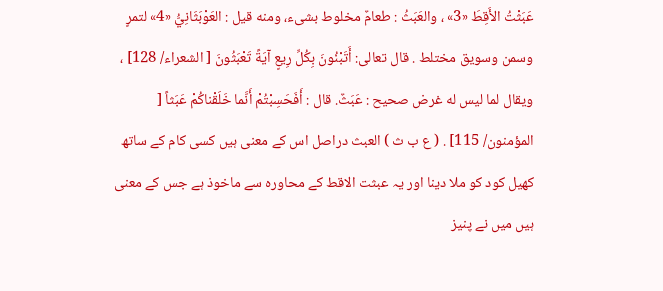عَبَثْتُ الأَقِطَ «3» ، والعَبَثُ : طعامٌ مخلوط بشیء، ومنه قيل : العَوْبَثَانِيُّ «4» لتمرٍ وسمن وسویق مختلط . قال تعالی: أَتَبْنُونَ بِكُلِّ رِيعٍ آيَةً تَعْبَثُونَ [ الشعراء/ 128] ، ويقال لما ليس له غرض صحیح : عَبَثٌ. قال : أَفَحَسِبْتُمْ أَنَّما خَلَقْناكُمْ عَبَثاً [ المؤمنون/ 115] . ( ع ب ث ) العبث دراصل اس کے معنی ہیں کسی کام کے ساتھ کھیل کود کو ملا دینا اور یہ عبثت الاقط کے محاورہ سے ماخوذ ہے جس کے معنی ہیں میں نے پنیز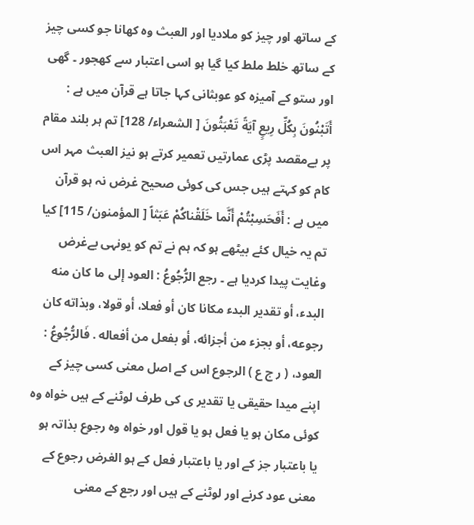کے ساتھ اور چیز کو ملادیا اور العبث وہ کھانا جو کسی چیز کے ساتھ خلط ملط کیا گیا ہو اسی اعتبار سے کھجور ۔ گھی اور ستو کے آمیزہ کو عوبثانی کہا جاتا ہے قرآن میں ہے : أَتَبْنُونَ بِكُلِّ رِيعٍ آيَةً تَعْبَثُونَ [ الشعراء/ 128] تم ہر بلند مقام پر بےمقصد پڑی عمارتیں تعمیر کرتے ہو نیز العبث مہر اس کام کو کہتے ہیں جس کی کوئی صحیح غرض نہ ہو قرآن میں ہے : أَفَحَسِبْتُمْ أَنَّما خَلَقْناكُمْ عَبَثاً [ المؤمنون/ 115] کیا تم یہ خیال کئے بیٹھے ہو کہ ہم نے تم کو یونہی بےغرض وغایت پیدا کردیا ہے ۔ رجع الرُّجُوعُ : العود إلى ما کان منه البدء، أو تقدیر البدء مکانا کان أو فعلا، أو قولا، وبذاته کان رجوعه، أو بجزء من أجزائه، أو بفعل من أفعاله . فَالرُّجُوعُ : العود، ( ر ج ع ) الرجوع اس کے اصل معنی کسی چیز کے اپنے میدا حقیقی یا تقدیر ی کی طرف لوٹنے کے ہیں خواہ وہ کوئی مکان ہو یا فعل ہو یا قول اور خواہ وہ رجوع بذاتہ ہو یا باعتبار جز کے اور یا باعتبار فعل کے ہو الغرض رجوع کے معنی عود کرنے اور لوٹنے کے ہیں اور رجع کے معنی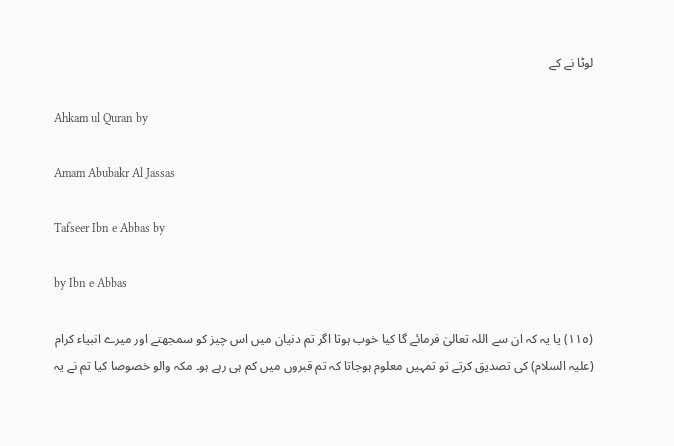لوٹا نے کے

Ahkam ul Quran by

Amam Abubakr Al Jassas

Tafseer Ibn e Abbas by

by Ibn e Abbas

(١١٥) یا یہ کہ ان سے اللہ تعالیٰ فرمائے گا کیا خوب ہوتا اگر تم دنیان میں اس چیز کو سمجھتے اور میرے انبیاء کرام (علیہ السلام) کی تصدیق کرتے تو تمہیں معلوم ہوجاتا کہ تم قبروں میں کم ہی رہے ہو۔ مکہ والو خصوصا کیا تم نے یہ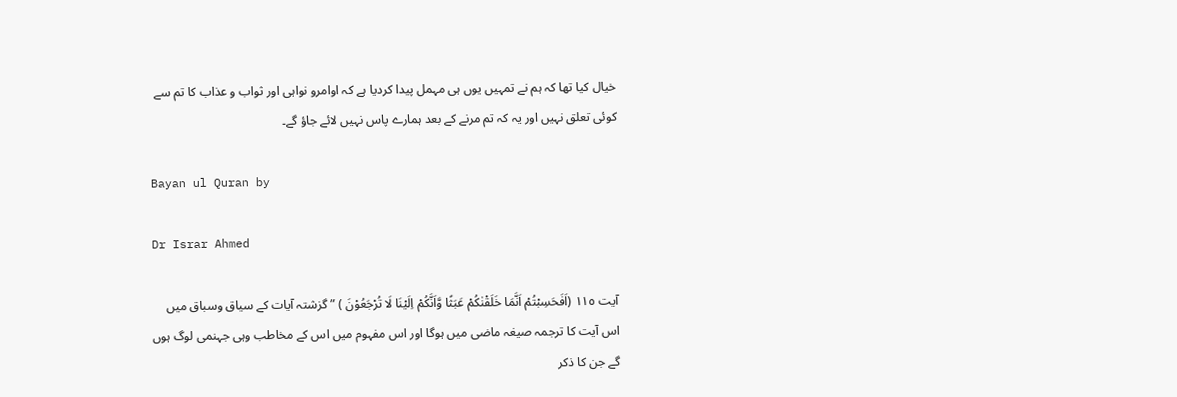خیال کیا تھا کہ ہم نے تمہیں یوں ہی مہمل پیدا کردیا ہے کہ اوامرو نواہی اور ثواب و عذاب کا تم سے کوئی تعلق نہیں اور یہ کہ تم مرنے کے بعد ہمارے پاس نہیں لائے جاؤ گے۔

Bayan ul Quran by

Dr Israr Ahmed

آیت ١١٥ (اَفَحَسِبْتُمْ اَنَّمَا خَلَقْنٰکُمْ عَبَثًا وَّاَنَّکُمْ اِلَیْنَا لَا تُرْجَعُوْنَ ) ” گزشتہ آیات کے سیاق وسباق میں اس آیت کا ترجمہ صیغہ ماضی میں ہوگا اور اس مفہوم میں اس کے مخاطب وہی جہنمی لوگ ہوں گے جن کا ذکر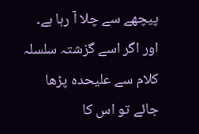پیچھے سے چلا آ رہا ہے۔ اور اگر اسے گزشتہ سلسلہ کلام سے علیحدہ پڑھا جائے تو اس کا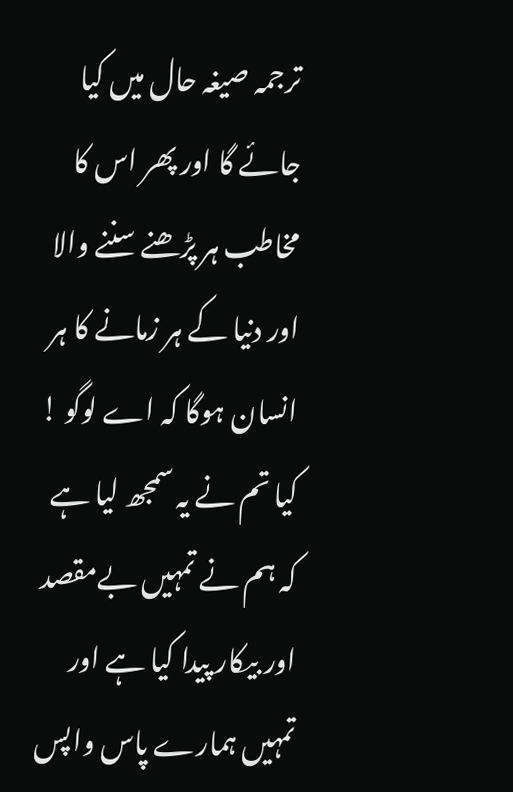ترجمہ صیغہ حال میں کیا جائے گا اور پھر اس کا مخاطب ہر پڑھنے سننے والا اور دنیا کے ہر زمانے کا ہر انسان ہوگا کہ اے لوگو ! کیا تم نے یہ سمجھ لیا ہے کہ ہم نے تمہیں بےمقصد اور بیکار پیدا کیا ہے اور تمہیں ہمارے پاس واپس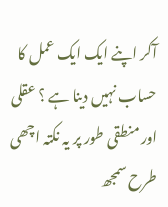آکر اپنے ایک ایک عمل کا حساب نہیں دینا ہے ؟ عقلی اور منطقی طور پر یہ نکتہ اچھی طرح سمجھ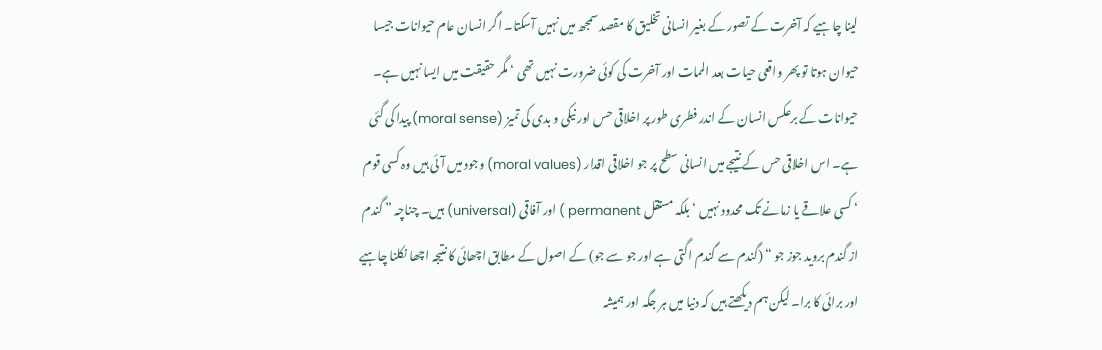لینا چاہیے کہ آخرت کے تصور کے بغیر انسانی تخلیق کا مقصد سمجھ میں نہیں آسکتا۔ اگر انسان عام حیوانات جیسا حیوان ہوتا تو پھر واقعی حیات بعد الممات اور آخرت کی کوئی ضرورت نہیں تھی ‘ مگر حقیقت میں ایسا نہیں ہے۔ حیوانات کے برعکس انسان کے اندر فطری طور پر اخلاقی حس اور نیکی و بدی کی تمیز (moral sense) پیدا کی گئی ہے۔ اس اخلاقی حس کے نتیجے میں انسانی سطح پر جو اخلاقی اقدار (moral values) وجود میں آئی ہیں وہ کسی قوم ‘ کسی علاقے یا زمانے تک محدود نہیں ‘ بلکہ مستقل permanent ) اور آفاقی (universal) ہیں۔ چناچہ ” گندم از گندم بروید جوز جو “ (گندم سے گندم اگتی ہے اور جو سے جو) کے اصول کے مطابق اچھائی کا نتیجہ اچھا نکلنا چاہیے اور برائی کا برا۔ لیکن ہم دیکھتے ہیں کہ دنیا میں ہر جگہ اور ہمیشہ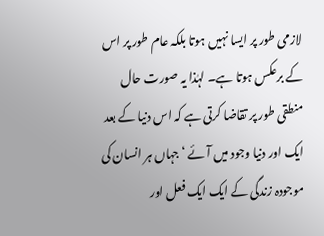لازمی طور پر ایسا نہیں ہوتا بلکہ عام طور پر اس کے برعکس ہوتا ہے۔ لہٰذا یہ صورت حال منطقی طور پر تقاضا کرتی ہے کہ اس دنیا کے بعد ایک اور دنیا وجود میں آئے ‘ جہاں ہر انسان کی موجودہ زندگی کے ایک ایک فعل اور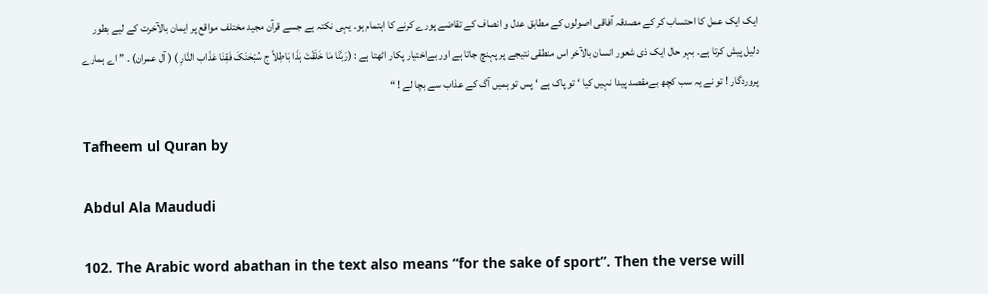ایک ایک عمل کا احتساب کر کے مصدقہ آفاقی اصولوں کے مطابق عدل و انصاف کے تقاضے پورے کرنے کا اہتمام ہو۔ یہی نکتہ ہے جسے قرآن مجید مختلف مواقع پر ایمان بالآخرت کے لیے بطور دلیل پیش کرتا ہے۔ بہر حال ایک ذی شعور انسان بالآخر اس منطقی نتیجے پر پہنچ جاتا ہے اور بےاختیار پکار اٹھتا ہے : (رَبَّنَا مَا خَلَقْتَ ہٰذَا بَاطِلاً ج سُبْحٰنَکَ فَقِنَا عَذَاب النَّارِ ) ( آل عمران) ۔ ” اے ہمارے پروردگار ! تو نے یہ سب کچھ بےمقصد پیدا نہیں کیا ‘ تو پاک ہے ‘ پس تو ہمیں آگ کے عذاب سے بچا لے ! “

Tafheem ul Quran by

Abdul Ala Maududi

102. The Arabic word abathan in the text also means “for the sake of sport”. Then the verse will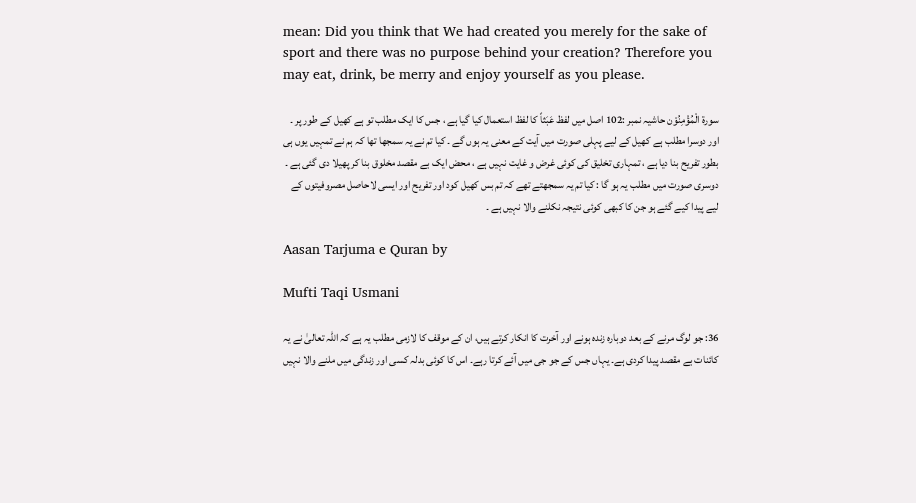mean: Did you think that We had created you merely for the sake of sport and there was no purpose behind your creation? Therefore you may eat, drink, be merry and enjoy yourself as you please.

سورة الْمُؤْمِنُوْن حاشیہ نمبر :102 اصل میں لفظ عَبَثاً کا لفظ استعمال کیا گیا ہے ، جس کا ایک مطلب تو ہے کھیل کے طور پر ۔ اور دوسرا مطلب ہے کھیل کے لیے پہلی صورت میں آیت کے معنی یہ ہوں گے ۔ کیا تم نے یہ سمجھا تھا کہ ہم نے تمہیں یوں ہی بطور تفریح بنا دیا ہے ، تمہاری تخلیق کی کوئی غرض و غایت نہیں ہے ، محض ایک بے مقصد مخلوق بنا کر پھیلا دی گئی ہے ۔ دوسری صورت میں مطلب یہ ہو گا : کیا تم یہ سمجھتے تھے کہ تم بس کھیل کود اور تفریح اور ایسی لاحاصل مصروفیتوں کے لیے پیدا کیے گئے ہو جن کا کبھی کوئی نتیجہ نکلنے والا نہیں ہے ۔

Aasan Tarjuma e Quran by

Mufti Taqi Usmani

36: جو لوگ مرنے کے بعد دوبارہ زندہ ہونے اور آخرت کا انکار کرتے ہیں، ان کے موقف کا لازمی مطلب یہ ہے کہ اللہ تعالیٰ نے یہ کائنات بے مقصد پیدا کردی ہے۔ یہاں جس کے جو جی میں آئے کرتا رہے۔ اس کا کوئی بدلہ کسی اور زندگی میں ملنے والا نہیں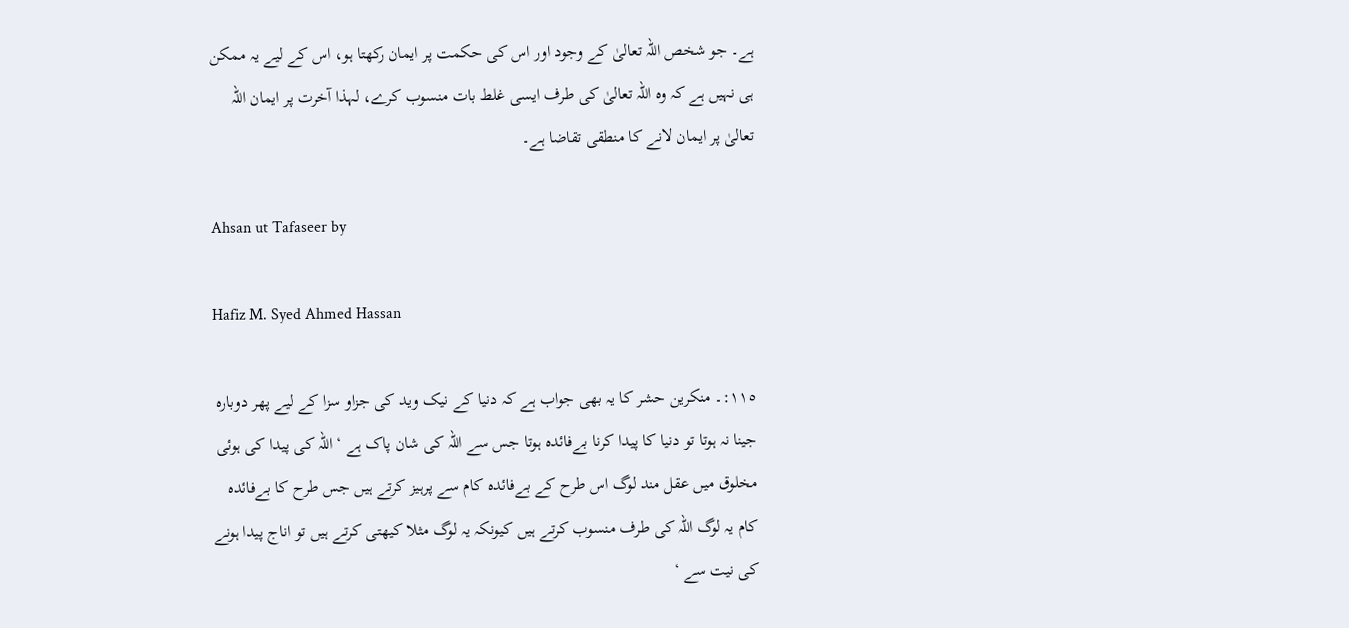ہے۔ جو شخص اللہ تعالیٰ کے وجود اور اس کی حکمت پر ایمان رکھتا ہو، اس کے لیے یہ ممکن ہی نہیں ہے کہ وہ اللہ تعالیٰ کی طرف ایسی غلط بات منسوب کرے، لہذا آخرت پر ایمان اللہ تعالیٰ پر ایمان لانے کا منطقی تقاضا ہے۔

Ahsan ut Tafaseer by

Hafiz M. Syed Ahmed Hassan

١١٥:۔ منکرین حشر کا یہ بھی جواب ہے کہ دنیا کے نیک وید کی جزاو سزا کے لیے پھر دوبارہ جینا نہ ہوتا تو دنیا کا پیدا کرنا بےفائدہ ہوتا جس سے اللہ کی شان پاک ہے ‘ اللہ کی پیدا کی ہوئی مخلوق میں عقل مند لوگ اس طرح کے بےفائدہ کام سے پرہیز کرتے ہیں جس طرح کا بےفائدہ کام یہ لوگ اللہ کی طرف منسوب کرتے ہیں کیونکہ یہ لوگ مثلا کیھتی کرتے ہیں تو اناج پیدا ہونے کی نیت سے ‘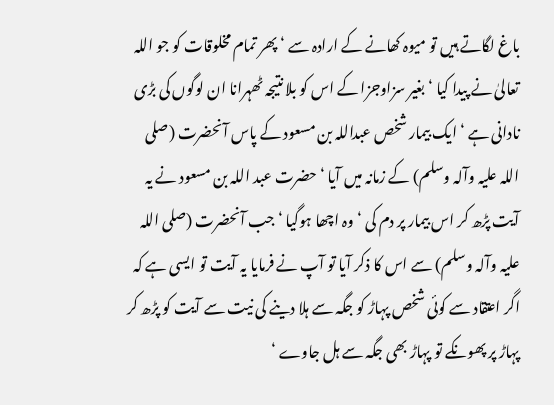باغ لگاتے ہیں تو میوہ کھانے کے ارادہ سے ‘ پھر تمام مخلوقات کو جو اللہ تعالیٰ نے پیدا کیا ‘ بغیر سزاوجزا کے اس کو بلا نتیجہ ٹھہرانا ان لوگوں کی بڑی نادانی ہے ‘ ایک بیمار شخص عبداللہ بن مسعود کے پاس آنحضرت (صلی اللہ علیہ وآلہ وسلم) کے زمانہ میں آیا ‘ حضرت عبد اللہ بن مسعود نے یہ آیت پڑھ کر اس بیمار پر دم کی ‘ وہ اچھا ہوگیا ‘ جب آنحضرت (صلی اللہ علیہ وآلہ وسلم) سے اس کا ذکر آیا تو آپ نے فرمایا یہ آیت تو ایسی ہے کہ اگر اعتقاد سے کوئی شخص پہاڑ کو جگہ سے ہلا دینے کی نیت سے آیت کو پڑھ کر پہاڑ پر پھونکے تو پہاڑ بھی جگہ سے ہل جاوے ‘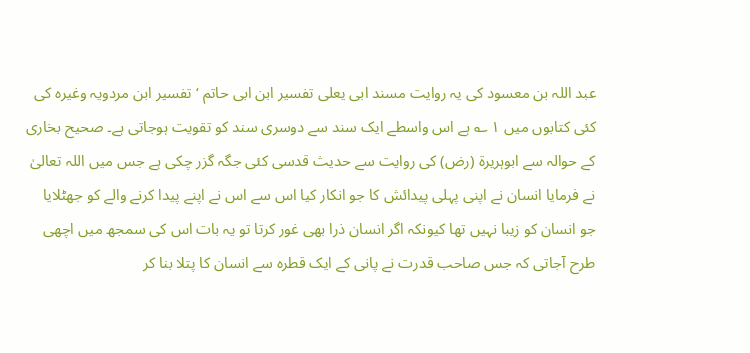عبد اللہ بن معسود کی یہ روایت مسند ابی یعلی تفسیر ابن ابی حاتم ‘ تفسیر ابن مردویہ وغیرہ کی کئی کتابوں میں ١ ؎ ہے اس واسطے ایک سند سے دوسری سند کو تقویت ہوجاتی ہے۔ صحیح بخاری کے حوالہ سے ابوہریرۃ (رض) کی روایت سے حدیث قدسی کئی جگہ گزر چکی ہے جس میں اللہ تعالیٰ نے فرمایا انسان نے اپنی پہلی پیدائش کا جو انکار کیا اس سے اس نے اپنے پیدا کرنے والے کو جھٹلایا جو انسان کو زیبا نہیں تھا کیونکہ اگر انسان ذرا بھی غور کرتا تو یہ بات اس کی سمجھ میں اچھی طرح آجاتی کہ جس صاحب قدرت نے پانی کے ایک قطرہ سے انسان کا پتلا بنا کر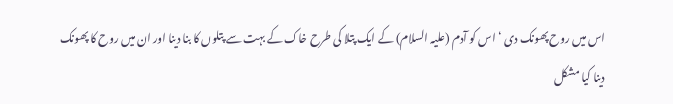اس میں روح پھونک دی ‘ اس کو آدم (علیہ السلام) کے ایک پتلا کی طرح خاک کے بہت سے پتلوں کا بنا دینا اور ان میں روح کا پھونک دینا کیا مشکل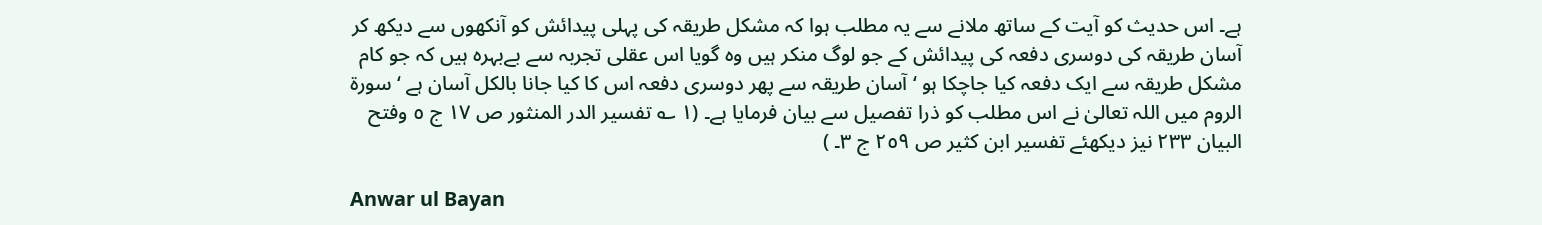ہے۔ اس حدیث کو آیت کے ساتھ ملانے سے یہ مطلب ہوا کہ مشکل طریقہ کی پہلی پیدائش کو آنکھوں سے دیکھ کر آسان طریقہ کی دوسری دفعہ کی پیدائش کے جو لوگ منکر ہیں وہ گویا اس عقلی تجربہ سے بےبہرہ ہیں کہ جو کام مشکل طریقہ سے ایک دفعہ کیا جاچکا ہو ‘ آسان طریقہ سے پھر دوسری دفعہ اس کا کیا جانا بالکل آسان ہے ‘ سورة الروم میں اللہ تعالیٰ نے اس مطلب کو ذرا تفصیل سے بیان فرمایا ہے۔ (١ ؎ تفسیر الدر المنثور ص ١٧ ج ٥ وفتح البیان ٢٣٣ نیز دیکھئے تفسیر ابن کثیر ص ٢٥٩ ج ٣۔ )

Anwar ul Bayan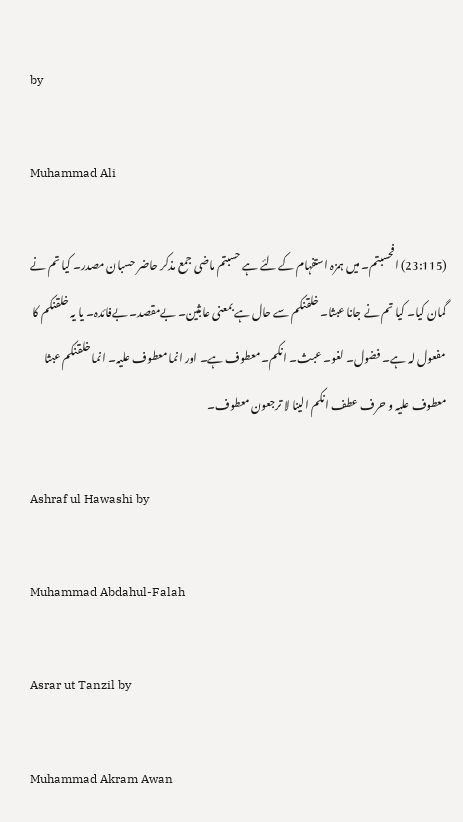by

Muhammad Ali

(23:115) افحسبتم۔ میں ہمزہ استفہام کے لئے ہے حسبتم ماضی جمع مذکر حاضر حسبان مصدر۔ کیا تم نے گمان کیا۔ کیا تم نے جانا عبثا۔ خلقنکم سے حال ہے بمعنی عابثین۔ بےمقصد۔ بےفائدہ۔ یا یہ خلقنکم کا مفعول لہ ہے۔ فضول۔ لغو۔ عبث۔ انکم۔ معطوف ہے۔ اور انما معطوف علیہ۔ انما خلقنکم عبثا معطوف علیہ و حرف عطف انکم الینا لا ترجعون معطوف۔

Ashraf ul Hawashi by

Muhammad Abdahul-Falah

Asrar ut Tanzil by

Muhammad Akram Awan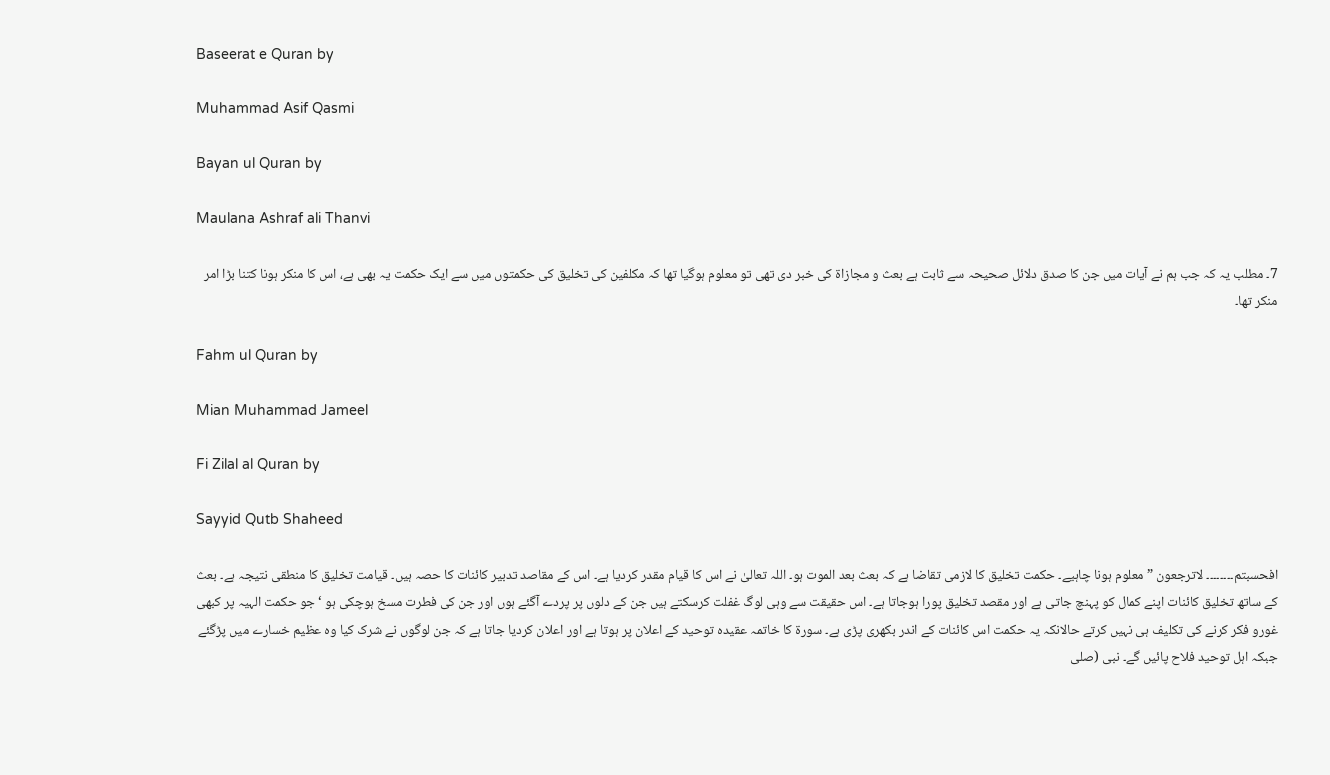Baseerat e Quran by

Muhammad Asif Qasmi

Bayan ul Quran by

Maulana Ashraf ali Thanvi

7۔ مطلب یہ کہ جب ہم نے آیات میں جن کا صدق دلائل صحیحہ سے ثابت ہے بعث و مجازاة کی خبر دی تھی تو معلوم ہوگیا تھا کہ مکلفین کی تخلیق کی حکمتوں میں سے ایک حکمت یہ بھی ہے، اس کا منکر ہونا کتنا بڑا امر منکر تھا۔

Fahm ul Quran by

Mian Muhammad Jameel

Fi Zilal al Quran by

Sayyid Qutb Shaheed

افحسبتم۔۔۔۔۔۔۔۔ لاترجعون ” معلوم ہونا چاہیے۔ حکمت تخلیق کا لازمی تقاضا ہے کہ بعث بعد الموت ہو۔ اللہ تعالیٰ نے اس کا قیام مقدر کردیا ہے۔ اس کے مقاصد تدبیر کائنات کا حصہ ہیں۔ قیامت تخلیق کا منطقی نتیجہ ہے۔ بعث کے ساتھ تخلیق کائنات اپنے کمال کو پہنچ جاتی ہے اور مقصد تخلیق پورا ہوجاتا ہے۔ اس حقیقت سے وہی لوگ غفلت کرسکتے ہیں جن کے دلوں پر پردے آگئے ہوں اور جن کی فطرت مسخ ہوچکی ہو ‘ جو حکمت الہیہ پر کبھی غورو فکر کرنے کی تکلیف ہی نہیں کرتے حالانکہ یہ حکمت اس کائنات کے اندر بکھری پڑی ہے۔ سورة کا خاتمہ عقیدہ توحید کے اعلان پر ہوتا ہے اور اعلان کردیا جاتا ہے کہ جن لوگوں نے شرک کیا وہ عظیم خسارے میں پڑگئے جبکہ اہل توحید فلاح پائیں گے۔ نبی (صلی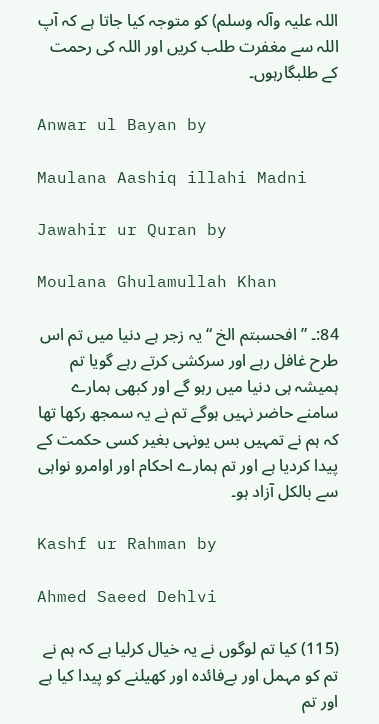اللہ علیہ وآلہ وسلم) کو متوجہ کیا جاتا ہے کہ آپ اللہ سے مغفرت طلب کریں اور اللہ کی رحمت کے طلبگارہوں۔

Anwar ul Bayan by

Maulana Aashiq illahi Madni

Jawahir ur Quran by

Moulana Ghulamullah Khan

84:۔ ” افحسبتم الخ “ یہ زجر ہے دنیا میں تم اس طرح غافل رہے اور سرکشی کرتے رہے گویا تم ہمیشہ ہی دنیا میں رہو گے اور کبھی ہمارے سامنے حاضر نہیں ہوگے تم نے یہ سمجھ رکھا تھا کہ ہم نے تمہیں بس یونہی بغیر کسی حکمت کے پیدا کردیا ہے اور تم ہمارے احکام اور اوامرو نواہی سے بالکل آزاد ہو۔

Kashf ur Rahman by

Ahmed Saeed Dehlvi

(115) کیا تم لوگوں نے یہ خیال کرلیا ہے کہ ہم نے تم کو مہمل اور بےفائدہ اور کھیلنے کو پیدا کیا ہے اور تم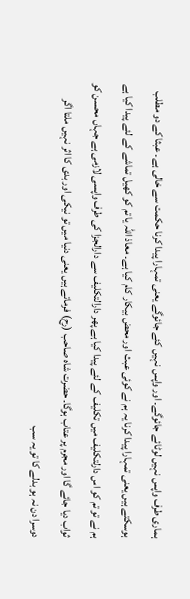ہماری طرف واپس نہیں لوٹائے جائوگے۔ اور واپس نہیں کئے جائوگے یعنی تمہارا پیدا کرنا حکمت سے خالی ہے۔ عبثا کے دو مطلب ہوسکتے ہیں یعنی تمہارا پیدا کرنا یہ ہم نے کوئی عبث اور محض بیکار کام کیا ہے۔ معاذ اللہ یا تم کو کھیل تماشے کے لئے پیدا کیا ہے ہم نے تو تم کو اس دارلتکلیف میں تکلیف کے لئے پیدا کیا ہے پھر دارالتکلیف سے دارالجزا کی طرف واپسی لازمی ہے جہاں محسن کو ثواب دیا جائے گا اور مجرم پر عتاب ہوگا۔ حضرت شاہ صاحب (رح) فرماتے ہیں یعنی دنیا میں تو نیکی اور بدی کا اثر نہیں ملتا اگر دوسرا دن نہ ہو بدلے کا تو یہ سب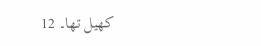کھیل تھا۔ 12